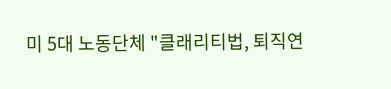미 5대 노동단체 "클래리티법, 퇴직연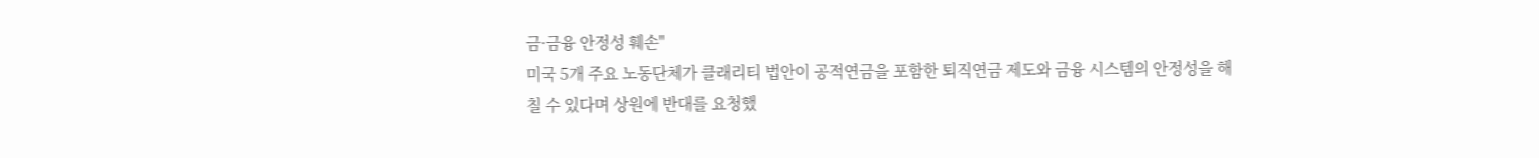금·금융 안정성 훼손"
미국 5개 주요 노동단체가 클래리티 법안이 공적연금을 포함한 퇴직연금 제도와 금융 시스템의 안정성을 해칠 수 있다며 상원에 반대를 요청했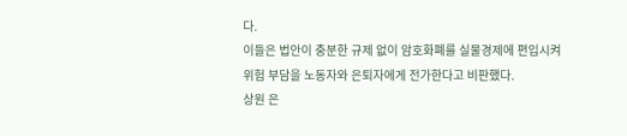다.
이들은 법안이 충분한 규제 없이 암호화폐를 실물경제에 편입시켜 위험 부담을 노동자와 은퇴자에게 전가한다고 비판했다.
상원 은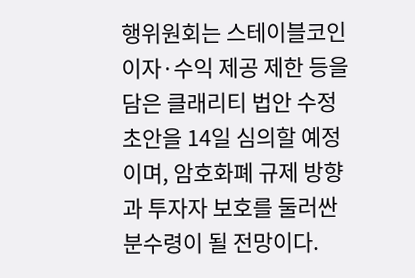행위원회는 스테이블코인 이자·수익 제공 제한 등을 담은 클래리티 법안 수정 초안을 14일 심의할 예정이며, 암호화폐 규제 방향과 투자자 보호를 둘러싼 분수령이 될 전망이다.